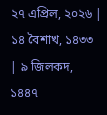২৭ এপ্রিল, ২০২৬ | ১৪ বৈশাখ, ১৪৩৩ | ৯ জিলকদ, ১৪৪৭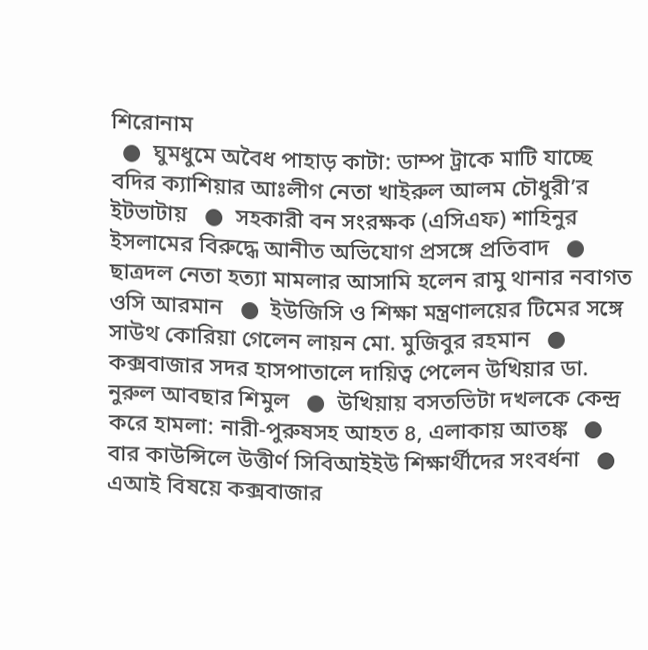শিরোনাম
  ●  ঘুমধুমে অবৈধ পাহাড় কাটা: ডাম্প ট্রাকে মাটি যাচ্ছে বদির ক্যাশিয়ার আঃলীগ নেতা খাইরুল আলম চৌধুরী’র ইটভাটায়   ●  সহকারী বন সংরক্ষক (এসিএফ) শাহিনুর ইসলামের বিরুদ্ধে আনীত অভিযোগ প্রসঙ্গে প্রতিবাদ   ●  ছাত্রদল নেতা হত্যা মামলার আসামি হলেন রামু থানার নবাগত ওসি আরমান   ●  ইউজিসি ও শিক্ষা মন্ত্রণালয়ের টিমের সঙ্গে সাউথ কোরিয়া গেলেন লায়ন মো. মুজিবুর রহমান   ●  কক্সবাজার সদর হাসপাতালে দায়িত্ব পেলেন উখিয়ার ডা. নুরুল আবছার শিমুল   ●  উখিয়ায় বসতভিটা দখলকে কেন্দ্র করে হামলা: নারী-পুরুষসহ আহত ৪, এলাকায় আতঙ্ক   ●  বার কাউন্সিলে উত্তীর্ণ সিবিআইইউ শিক্ষার্থীদের সংবর্ধনা   ●  এআই বিষয়ে কক্সবাজার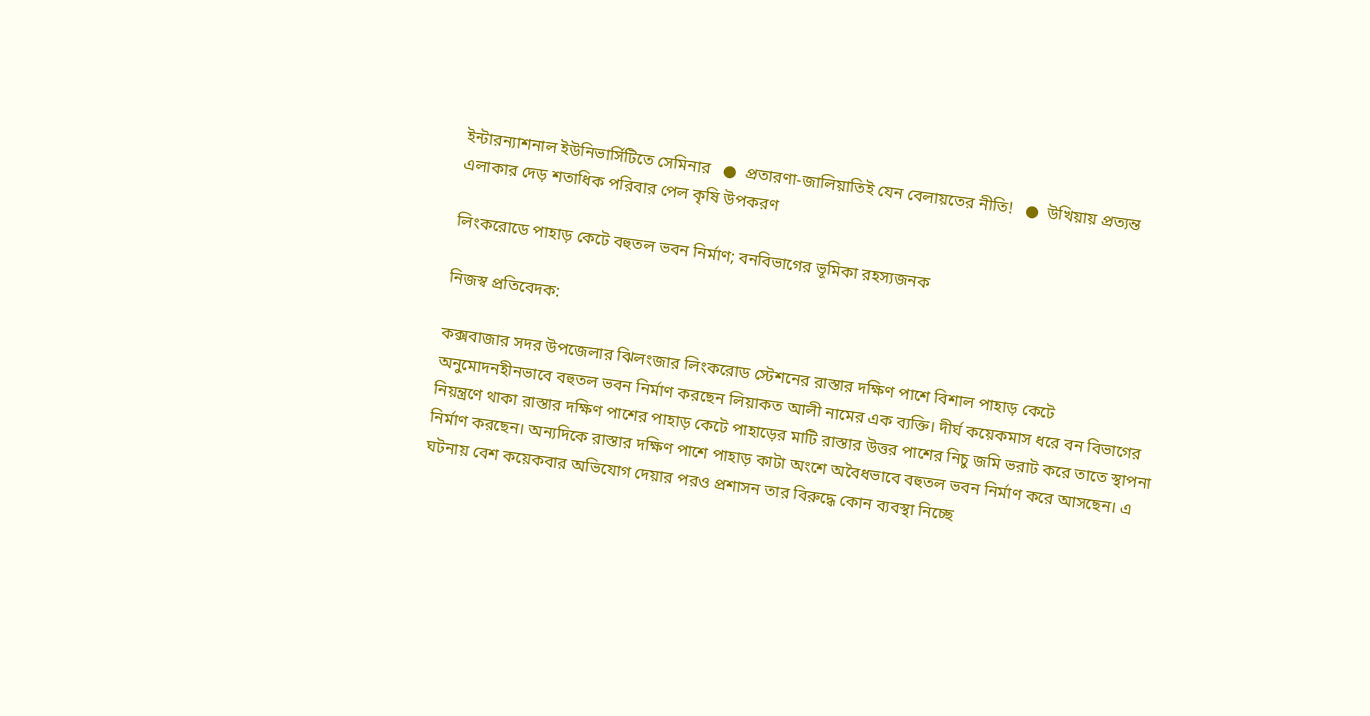ইন্টারন্যাশনাল ইউনিভার্সিটিতে সেমিনার   ●  প্রতারণা-জালিয়াতিই যেন বেলায়তের নীতি!   ●  উখিয়ায় প্রত্যন্ত এলাকার দেড় শতাধিক পরিবার পেল কৃষি উপকরণ

লিংকরোডে পাহাড় কেটে বহুতল ভবন নির্মাণ; বনবিভাগের ভূমিকা রহস্যজনক

নিজস্ব প্রতিবেদক:

কক্সবাজার সদর উপজেলার ঝিলংজার লিংকরোড স্টেশনের রাস্তার দক্ষিণ পাশে বিশাল পাহাড় কেটে অনুমোদনহীনভাবে বহুতল ভবন নির্মাণ করছেন লিয়াকত আলী নামের এক ব্যক্তি। দীর্ঘ কয়েকমাস ধরে বন বিভাগের নিয়ন্ত্রণে থাকা রাস্তার দক্ষিণ পাশের পাহাড় কেটে পাহাড়ের মাটি রাস্তার উত্তর পাশের নিচু জমি ভরাট করে তাতে স্থাপনা নির্মাণ করছেন। অন্যদিকে রাস্তার দক্ষিণ পাশে পাহাড় কাটা অংশে অবৈধভাবে বহুতল ভবন নির্মাণ করে আসছেন। এ ঘটনায় বেশ কয়েকবার অভিযোগ দেয়ার পরও প্রশাসন তার বিরুদ্ধে কোন ব্যবস্থা নিচ্ছে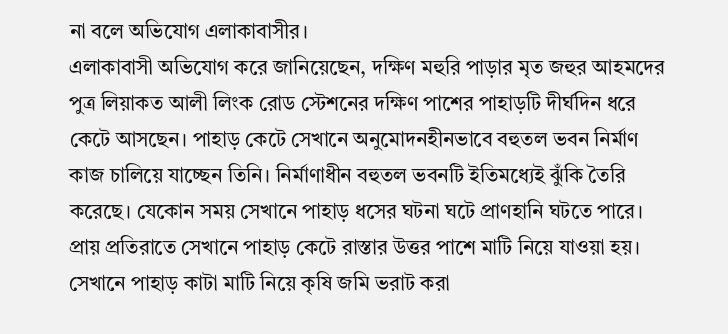না বলে অভিযোগ এলাকাবাসীর।
এলাকাবাসী অভিযোগ করে জানিয়েছেন, দক্ষিণ মহুরি পাড়ার মৃত জহুর আহমদের পুত্র লিয়াকত আলী লিংক রোড স্টেশনের দক্ষিণ পাশের পাহাড়টি দীর্ঘদিন ধরে কেটে আসছেন। পাহাড় কেটে সেখানে অনুমোদনহীনভাবে বহুতল ভবন নির্মাণ কাজ চালিয়ে যাচ্ছেন তিনি। নির্মাণাধীন বহুতল ভবনটি ইতিমধ্যেই ঝুঁকি তৈরি করেছে। যেকোন সময় সেখানে পাহাড় ধসের ঘটনা ঘটে প্রাণহানি ঘটতে পারে। প্রায় প্রতিরাতে সেখানে পাহাড় কেটে রাস্তার উত্তর পাশে মাটি নিয়ে যাওয়া হয়। সেখানে পাহাড় কাটা মাটি নিয়ে কৃষি জমি ভরাট করা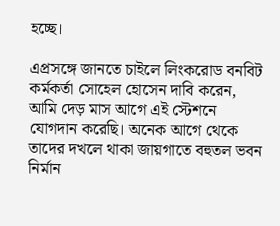হচ্ছে।

এপ্রসঙ্গে জানতে চাইলে লিংকরোড বনবিট কর্মকর্তা সোহেল হোসেন দাবি করেন, আমি দেড় মাস আগে এই স্টেশনে যোগদান করেছি। অনেক আগে থেকে তাদের দখলে থাকা জায়গাতে বহুতল ভবন নির্মান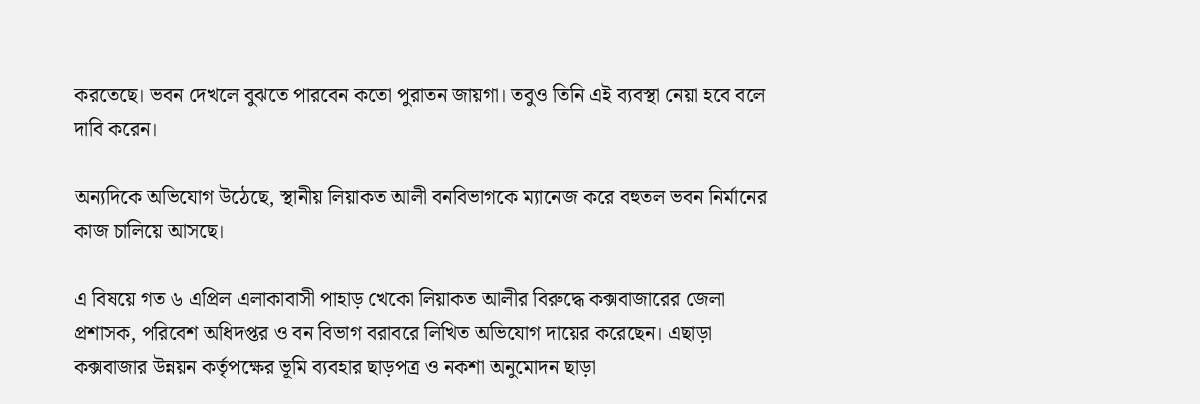করতেছে। ভবন দেখলে বুঝতে পারবেন কতো পুরাতন জায়গা। তবুও তিনি এই ব্যবস্থা নেয়া হবে বলে দাবি করেন।

অন্যদিকে অভিযোগ উঠেছে, স্থানীয় লিয়াকত আলী বনবিভাগকে ম্যানেজ করে বহুতল ভবন নির্মানের কাজ চালিয়ে আসছে।

এ বিষয়ে গত ৬ এপ্রিল এলাকাবাসী পাহাড় খেকো লিয়াকত আলীর বিরুদ্ধে কক্সবাজারের জেলা প্রশাসক, পরিবেশ অধিদপ্তর ও বন বিভাগ বরাবরে লিখিত অভিযোগ দায়ের করেছেন। এছাড়া কক্সবাজার উন্নয়ন কর্তৃপক্ষের ভূমি ব্যবহার ছাড়পত্র ও নকশা অনুমোদন ছাড়া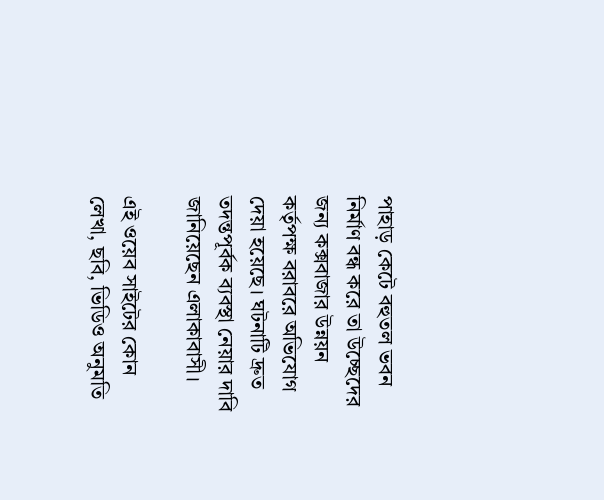পাহাড় কেটে বহুতল ভবন নির্মাণ বন্ধ করে তা উচ্ছেদের জন্য কক্সবাজার উন্নয়ন কর্তৃপক্ষ বরাবরে অভিযোগ দেয়া হয়েছে। ঘটনাটি দ্রুত তদন্তপূর্বক ব্যবস্থা নেয়ার দাবি জানিয়েছেন এলাকাবাসী।

এই ওয়েব সাইটের কোন লেখা, ছবি, ভিডিও অনুমতি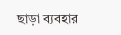ছাড়া ব্যবহার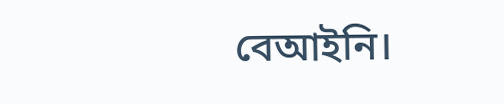বেআইনি।